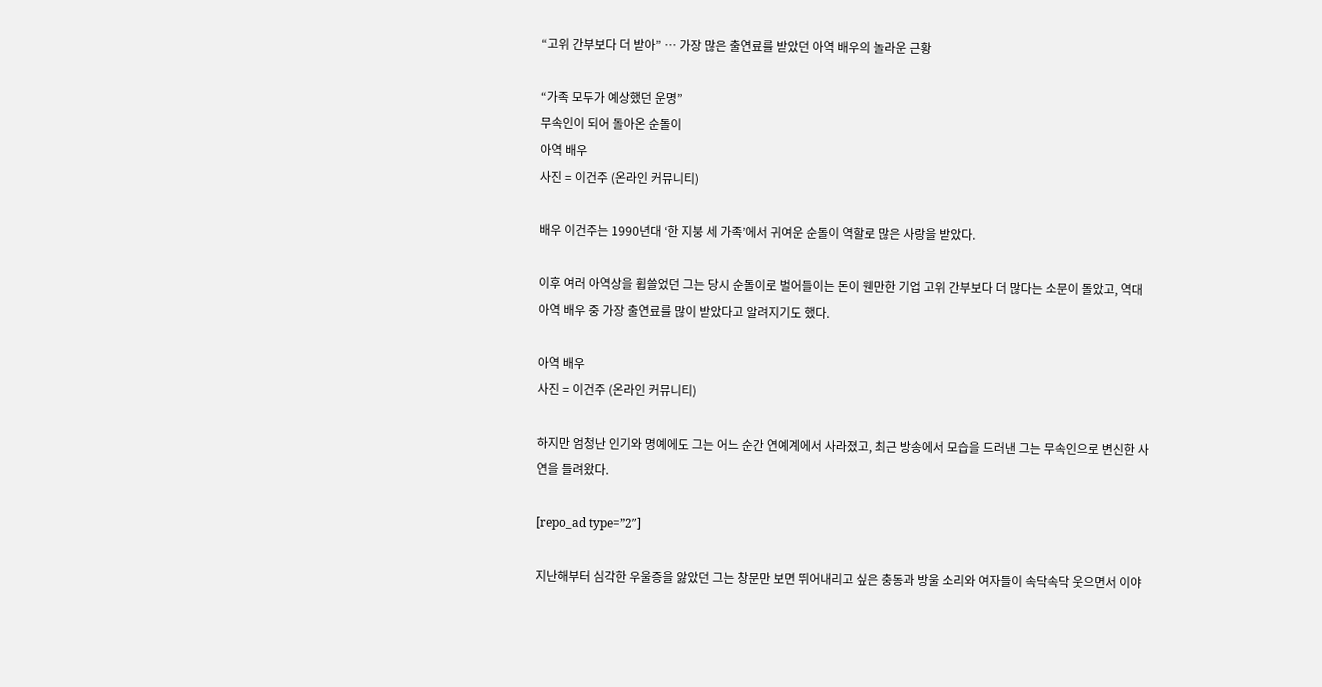“고위 간부보다 더 받아” … 가장 많은 출연료를 받았던 아역 배우의 놀라운 근황

“가족 모두가 예상했던 운명”
무속인이 되어 돌아온 순돌이
아역 배우
사진 = 이건주 (온라인 커뮤니티)

배우 이건주는 1990년대 ‘한 지붕 세 가족’에서 귀여운 순돌이 역할로 많은 사랑을 받았다.

이후 여러 아역상을 휩쓸었던 그는 당시 순돌이로 벌어들이는 돈이 웬만한 기업 고위 간부보다 더 많다는 소문이 돌았고, 역대 아역 배우 중 가장 출연료를 많이 받았다고 알려지기도 했다.

아역 배우
사진 = 이건주 (온라인 커뮤니티)

하지만 엄청난 인기와 명예에도 그는 어느 순간 연예계에서 사라졌고, 최근 방송에서 모습을 드러낸 그는 무속인으로 변신한 사연을 들려왔다.

[repo_ad type=”2″]

지난해부터 심각한 우울증을 앓았던 그는 창문만 보면 뛰어내리고 싶은 충동과 방울 소리와 여자들이 속닥속닥 웃으면서 이야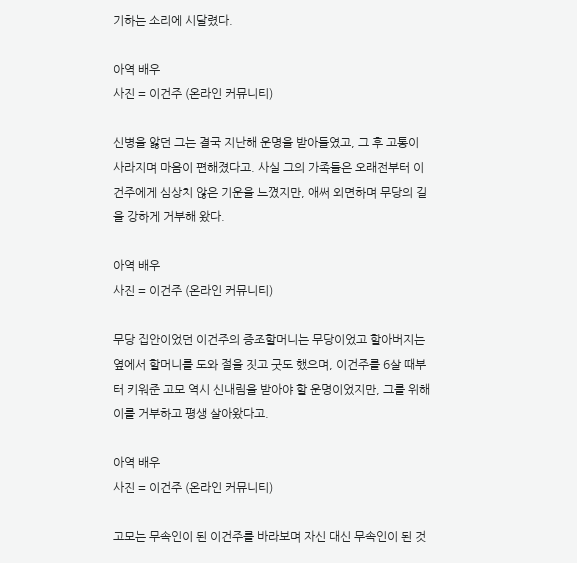기하는 소리에 시달렸다.

아역 배우
사진 = 이건주 (온라인 커뮤니티)

신병을 앓던 그는 결국 지난해 운명을 받아들였고, 그 후 고통이 사라지며 마음이 편해졌다고. 사실 그의 가족들은 오래전부터 이건주에게 심상치 않은 기운을 느꼈지만, 애써 외면하며 무당의 길을 강하게 거부해 왔다.

아역 배우
사진 = 이건주 (온라인 커뮤니티)

무당 집안이었던 이건주의 증조할머니는 무당이었고 할아버지는 옆에서 할머니를 도와 절을 짓고 굿도 했으며, 이건주를 6살 때부터 키워준 고모 역시 신내림을 받아야 할 운명이었지만, 그를 위해 이를 거부하고 평생 살아왔다고.

아역 배우
사진 = 이건주 (온라인 커뮤니티)

고모는 무속인이 된 이건주를 바라보며 자신 대신 무속인이 된 것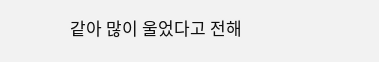같아 많이 울었다고 전해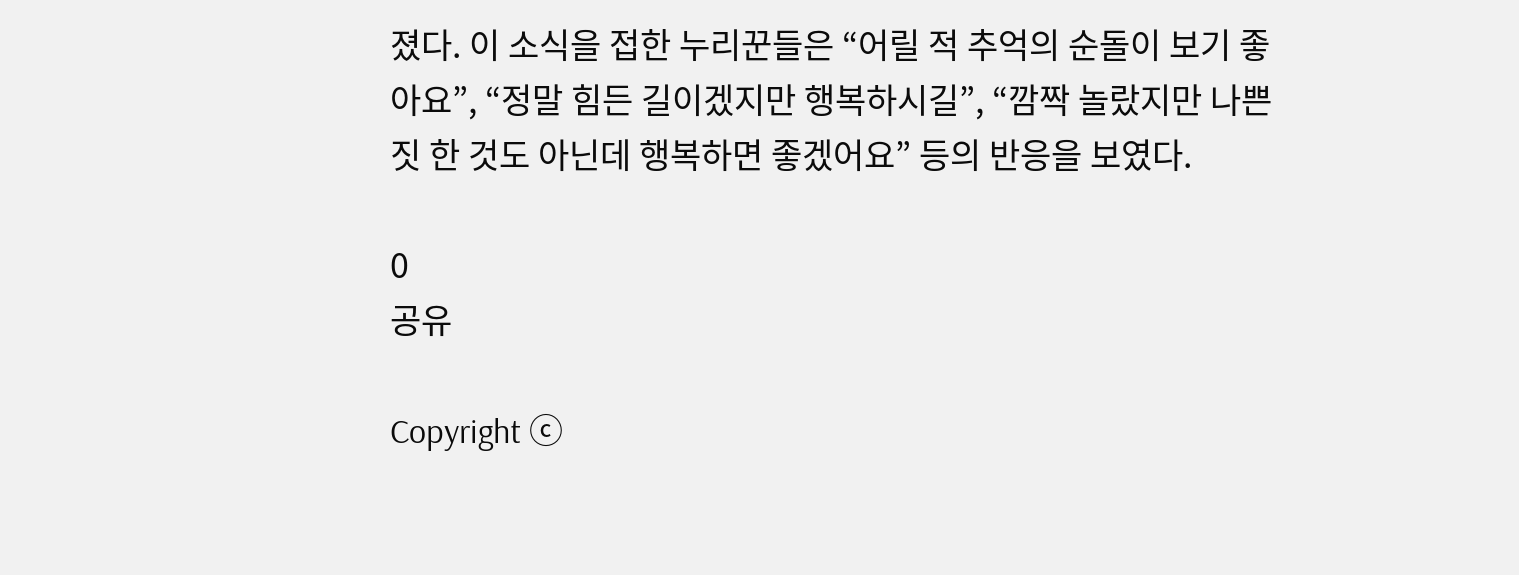졌다. 이 소식을 접한 누리꾼들은 “어릴 적 추억의 순돌이 보기 좋아요”, “정말 힘든 길이겠지만 행복하시길”, “깜짝 놀랐지만 나쁜 짓 한 것도 아닌데 행복하면 좋겠어요” 등의 반응을 보였다.

0
공유

Copyright ⓒ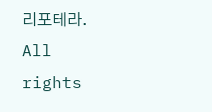리포테라. All rights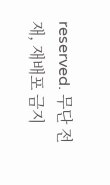reserved. 무단 전재, 재배포 금지